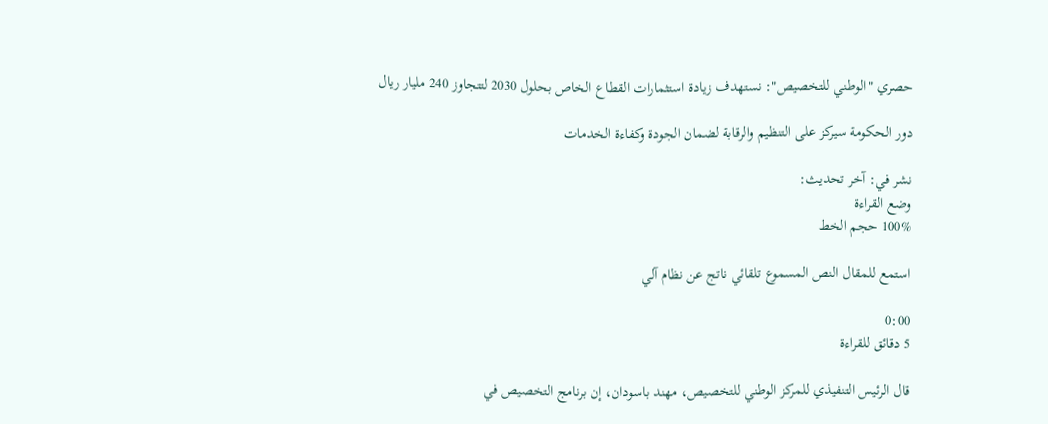حصري "الوطني للتخصيص": نستهدف زيادة استثمارات القطاع الخاص بحلول 2030 لتتجاوز 240 مليار ريال

دور الحكومة سيركز على التنظيم والرقابة لضمان الجودة وكفاءة الخدمات

نشر في: آخر تحديث:
وضع القراءة
100% حجم الخط

استمع للمقال النص المسموع تلقائي ناتج عن نظام آلي

0:00
5 دقائق للقراءة

قال الرئيس التنفيذي للمركز الوطني للتخصيص، مهند باسودان، إن برنامج التخصيص في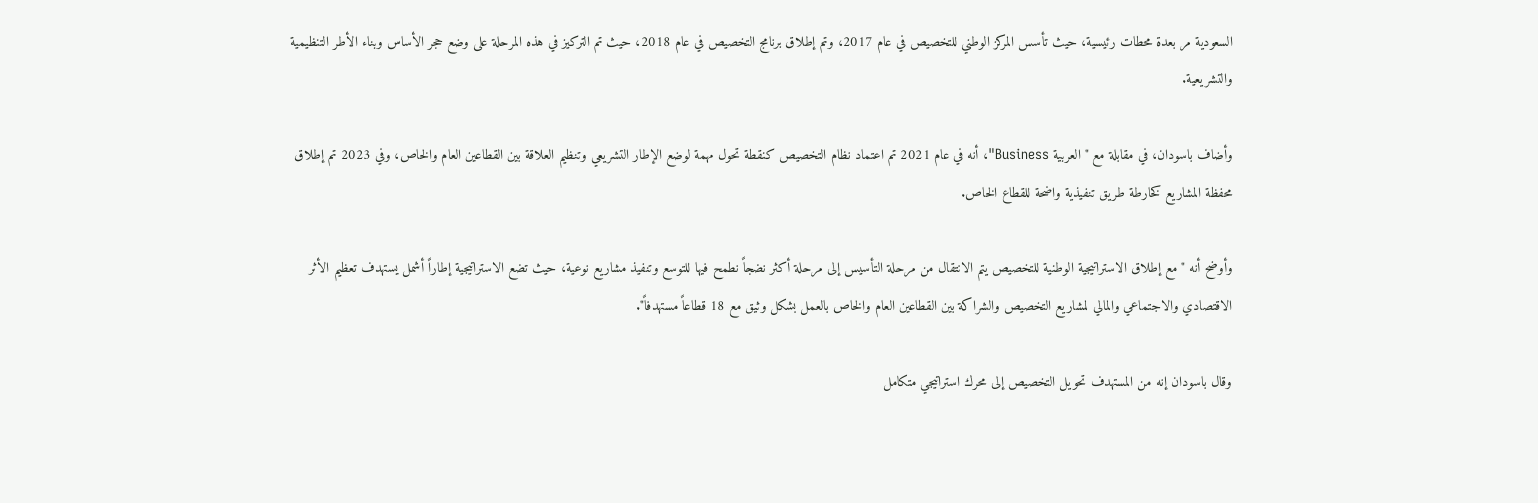السعودية مر بعدة محطات رئيسية، حيث تأسس المركز الوطني للتخصيص في عام 2017، وتم إطلاق برنامج التخصيص في عام 2018، حيث تم التركيز في هذه المرحلة على وضع حجر الأساس وبناء الأطر التنظيمية والتشريعية.

وأضاف باسودان، في مقابلة مع "العربية Business"، أنه في عام 2021 تم اعتماد نظام التخصيص كنقطة تحول مهمة لوضع الإطار التشريعي وتنظيم العلاقة بين القطاعين العام والخاص، وفي 2023 تم إطلاق محفظة المشاريع كخارطة طريق تنفيذية واضحة للقطاع الخاص.

وأوضح أنه "مع إطلاق الاستراتيجية الوطنية للتخصيص يتم الانتقال من مرحلة التأسيس إلى مرحلة أكثر نضجاً نطمح فيها للتوسع وتنفيذ مشاريع نوعية، حيث تضع الاستراتيجية إطاراً أشمل يستهدف تعظيم الأثر الاقتصادي والاجتماعي والمالي لمشاريع التخصيص والشراكة بين القطاعين العام والخاص بالعمل بشكل وثيق مع 18 قطاعاً مستهدفاً".

وقال باسودان إنه من المستهدف تحويل التخصيص إلى محرك استراتيجي متكامل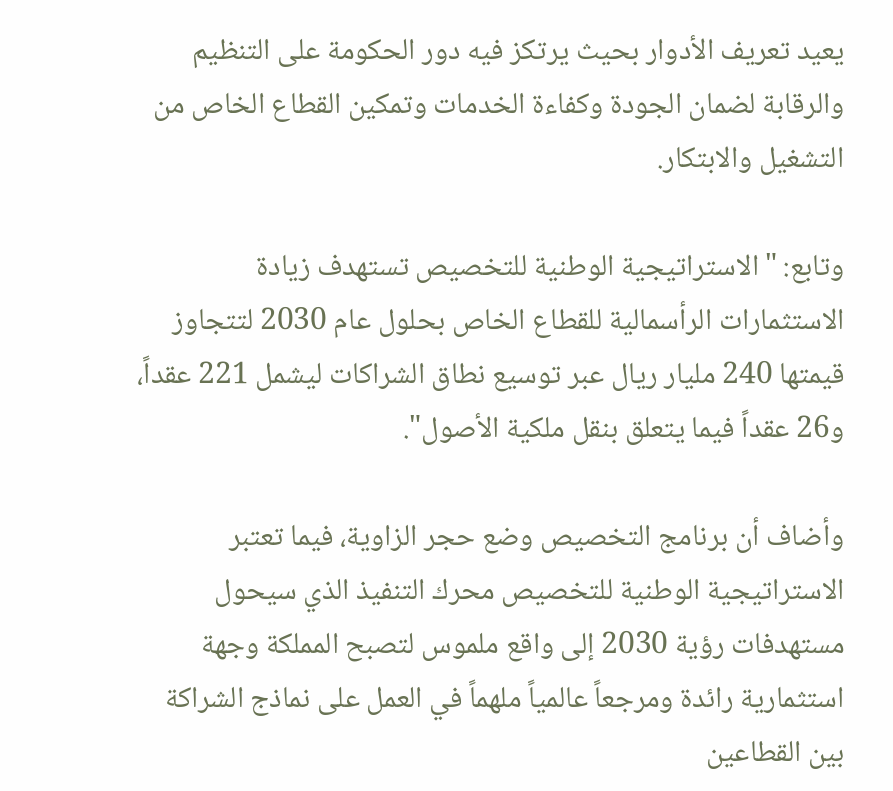يعيد تعريف الأدوار بحيث يرتكز فيه دور الحكومة على التنظيم والرقابة لضمان الجودة وكفاءة الخدمات وتمكين القطاع الخاص من التشغيل والابتكار.

وتابع: "الاستراتيجية الوطنية للتخصيص تستهدف زيادة الاستثمارات الرأسمالية للقطاع الخاص بحلول عام 2030 لتتجاوز قيمتها 240 مليار ريال عبر توسيع نطاق الشراكات ليشمل 221 عقداً، و26 عقداً فيما يتعلق بنقل ملكية الأصول".

وأضاف أن برنامج التخصيص وضع حجر الزاوية، فيما تعتبر الاستراتيجية الوطنية للتخصيص محرك التنفيذ الذي سيحول مستهدفات رؤية 2030 إلى واقع ملموس لتصبح المملكة وجهة استثمارية رائدة ومرجعاً عالمياً ملهماً في العمل على نماذج الشراكة بين القطاعين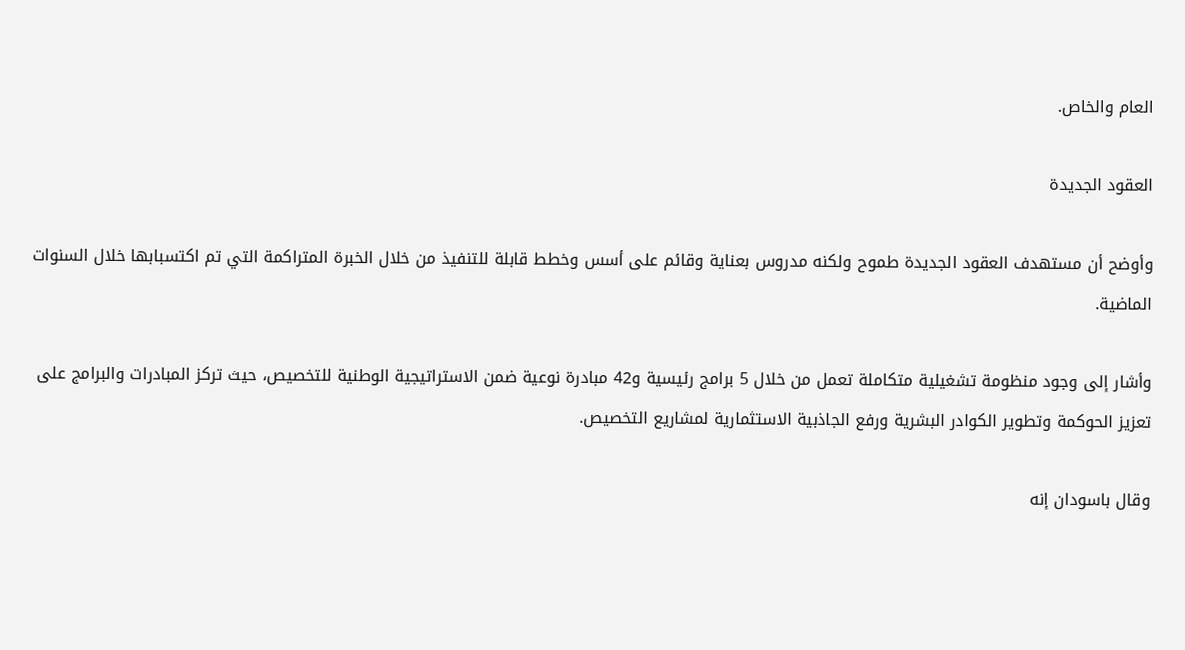العام والخاص.

العقود الجديدة

وأوضح أن مستهدف العقود الجديدة طموح ولكنه مدروس بعناية وقائم على أسس وخطط قابلة للتنفيذ من خلال الخبرة المتراكمة التي تم اكتسبابها خلال السنوات الماضية.

وأشار إلى وجود منظومة تشغيلية متكاملة تعمل من خلال 5 برامج رئيسية و42 مبادرة نوعية ضمن الاستراتيجية الوطنية للتخصيص، حيث تركز المبادرات والبرامج على تعزيز الحوكمة وتطوير الكوادر البشرية ورفع الجاذبية الاستثمارية لمشاريع التخصيص.

وقال باسودان إنه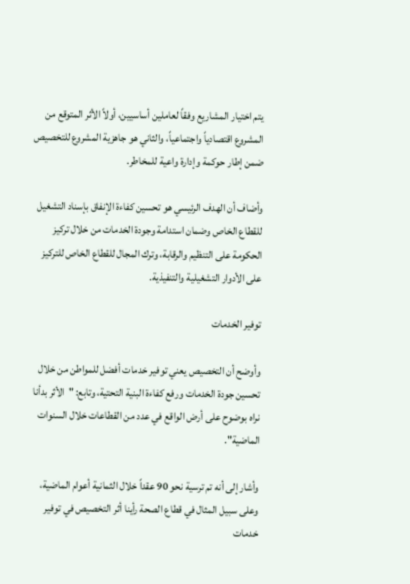يتم اختيار المشاريع وفقاً لعاملين أساسيين، أولاً الأثر المتوقع من المشروع اقتصادياً واجتماعياً، والثاني هو جاهزية المشروع للتخصيص ضمن إطار حوكمة وإدارة واعية للمخاطر.

وأضاف أن الهدف الرئيسي هو تحسين كفاءة الإنفاق بإسناد التشغيل للقطاع الخاص وضمان استدامة وجودة الخدمات من خلال تركيز الحكومة على التنظيم والرقابة، وترك المجال للقطاع الخاص للتركيز على الأدوار التشغيلية والتنفيذية.

توفير الخدمات

وأوضح أن التخصيص يعني توفير خدمات أفضل للمواطن من خلال تحسين جودة الخدمات ورفع كفاءة البنية التحتية، وتابع: "الأثر بدأنا نراه بوضوح على أرض الواقع في عدد من القطاعات خلال السنوات الماضية".

وأشار إلى أنه تم ترسية نحو 90 عقداً خلال الثمانية أعوام الماضية، وعلى سبيل المثال في قطاع الصحة رأينا أثر التخصيص في توفير خدمات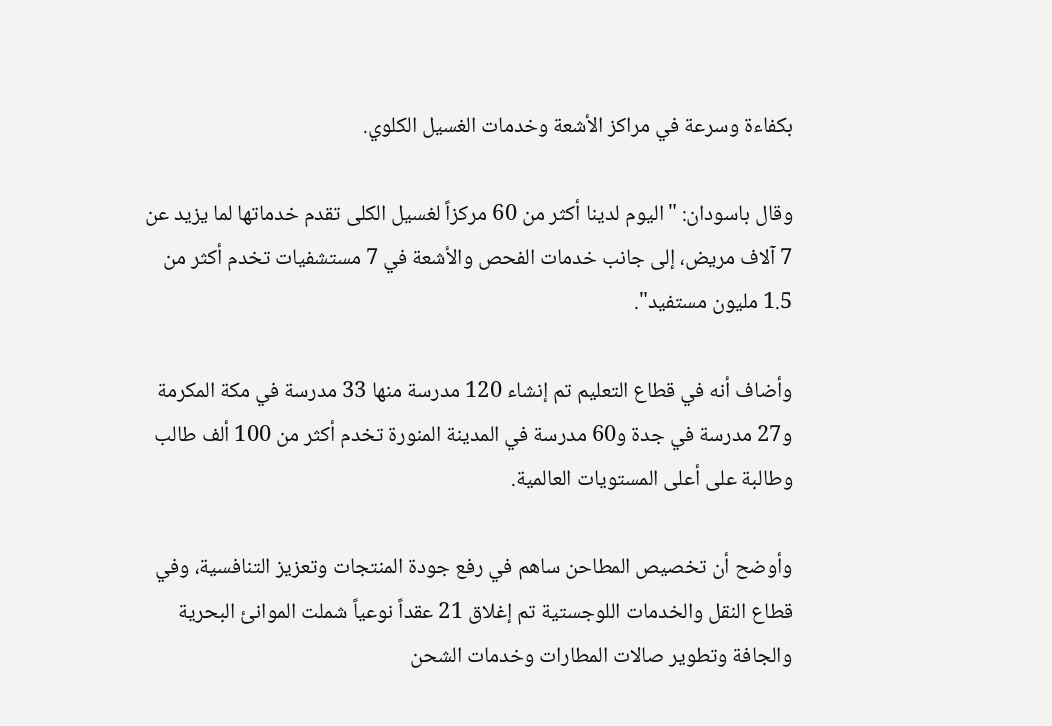بكفاءة وسرعة في مراكز الأشعة وخدمات الغسيل الكلوي.

وقال باسودان: "اليوم لدينا أكثر من 60 مركزاً لغسيل الكلى تقدم خدماتها لما يزيد عن 7 آلاف مريض، إلى جانب خدمات الفحص والأشعة في 7 مستشفيات تخدم أكثر من 1.5 مليون مستفيد".

وأضاف أنه في قطاع التعليم تم إنشاء 120 مدرسة منها 33 مدرسة في مكة المكرمة و27 مدرسة في جدة و60 مدرسة في المدينة المنورة تخدم أكثر من 100 ألف طالب وطالبة على أعلى المستويات العالمية.

وأوضح أن تخصيص المطاحن ساهم في رفع جودة المنتجات وتعزيز التنافسية، وفي قطاع النقل والخدمات اللوجستية تم إغلاق 21 عقداً نوعياً شملت الموانئ البحرية والجافة وتطوير صالات المطارات وخدمات الشحن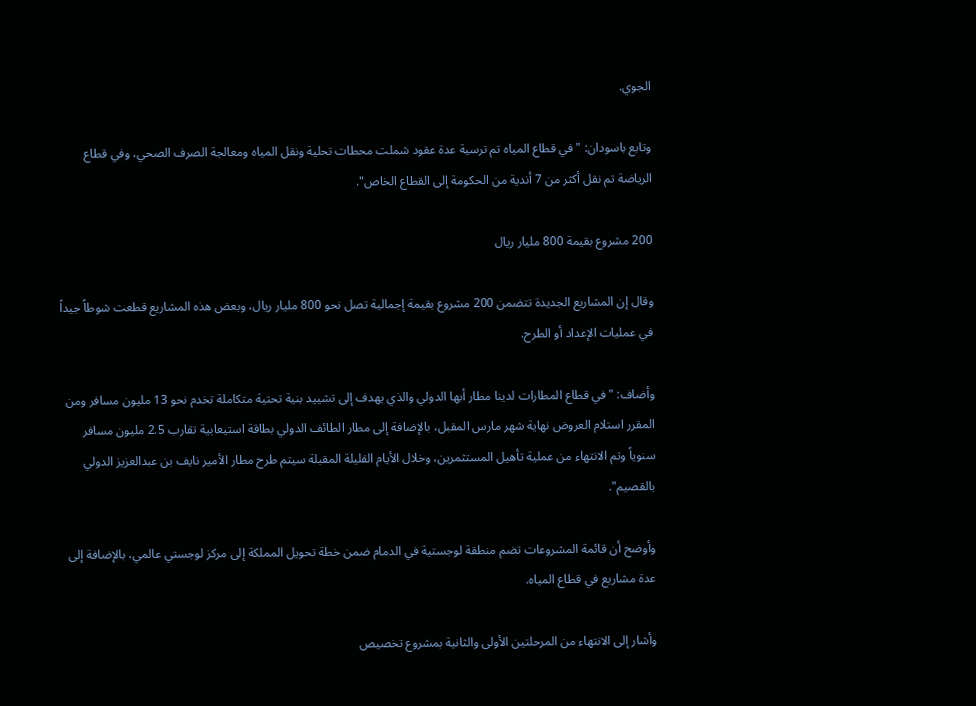الجوي.

وتابع باسودان: "في قطاع المياه تم ترسية عدة عقود شملت محطات تحلية ونقل المياه ومعالجة الصرف الصحي، وفي قطاع الرياضة تم نقل أكثر من 7 أندية من الحكومة إلى القطاع الخاص".

200 مشروع بقيمة 800 مليار ريال

وقال إن المشاريع الجديدة تتضمن 200 مشروع بقيمة إجمالية تصل نحو 800 مليار ريال، وبعض هذه المشاريع قطعت شوطاً جيداً في عمليات الإعداد أو الطرح.

وأضاف: "في قطاع المطارات لدينا مطار أبها الدولي والذي يهدف إلى تشييد بنية تحتية متكاملة تخدم نحو 13 مليون مسافر ومن المقرر استلام العروض نهاية شهر مارس المقبل، بالإضافة إلى مطار الطائف الدولي بطاقة استيعابية تقارب 2.5 مليون مسافر سنوياً وتم الانتهاء من عملية تأهيل المستثمرين، وخلال الأيام القليلة المقبلة سيتم طرح مطار الأمير نايف بن عبدالعزيز الدولي بالقصيم".

وأوضح أن قائمة المشروعات تضم منطقة لوجستية في الدمام ضمن خطة تحويل المملكة إلى مركز لوجستي عالمي، بالإضافة إلى عدة مشاريع في قطاع المياه.

وأشار إلى الانتهاء من المرحلتين الأولى والثانية بمشروع تخصيص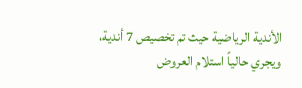الأندية الرياضية حيث تم تخصيص 7 أندية، ويجري حالياً استلام العروض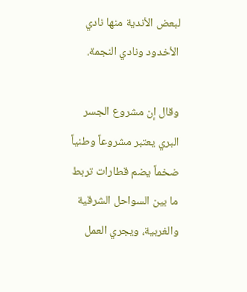لبعض الأندية منها نادي الأخدود ونادي النجمة.

وقال إن مشروع الجسر البري يعتبر مشروعاً وطنياً ضخماً يضم قطارات تربط ما بين السواحل الشرقية والغربية، ويجري العمل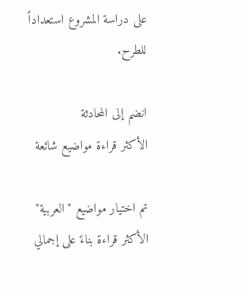على دراسة المشروع استعداداً للطرح.

انضم إلى المحادثة
الأكثر قراءة مواضيع شائعة

تم اختيار مواضيع "العربية" الأكثر قراءة بناءً على إجمالي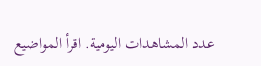عدد المشاهدات اليومية. اقرأ المواضيع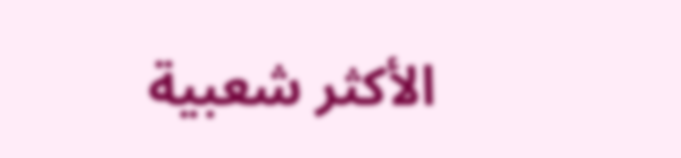الأكثر شعبية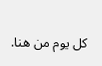كل يوم من هنا.